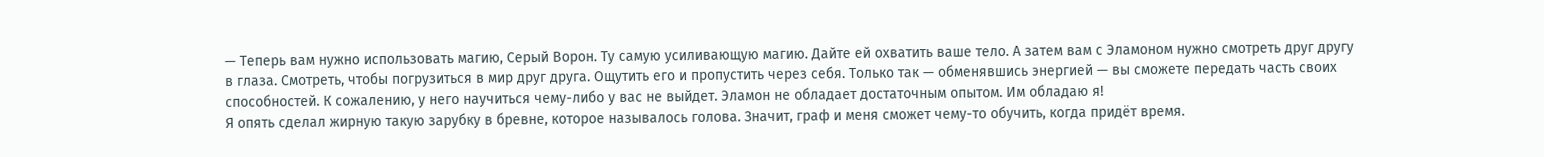— Теперь вам нужно использовать магию, Серый Ворон. Ту самую усиливающую магию. Дайте ей охватить ваше тело. А затем вам с Эламоном нужно смотреть друг другу в глаза. Смотреть, чтобы погрузиться в мир друг друга. Ощутить его и пропустить через себя. Только так — обменявшись энергией — вы сможете передать часть своих способностей. К сожалению, у него научиться чему-либо у вас не выйдет. Эламон не обладает достаточным опытом. Им обладаю я!
Я опять сделал жирную такую зарубку в бревне, которое называлось голова. Значит, граф и меня сможет чему-то обучить, когда придёт время.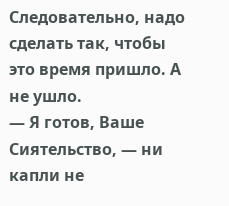Следовательно, надо сделать так, чтобы это время пришло. А не ушло.
— Я готов, Ваше Сиятельство, — ни капли не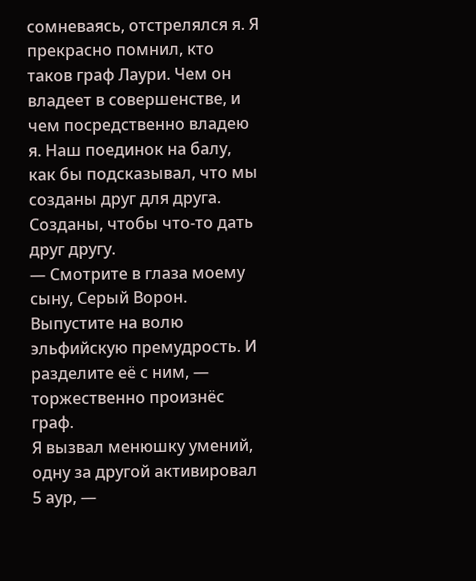сомневаясь, отстрелялся я. Я прекрасно помнил, кто таков граф Лаури. Чем он владеет в совершенстве, и чем посредственно владею я. Наш поединок на балу, как бы подсказывал, что мы созданы друг для друга. Созданы, чтобы что-то дать друг другу.
— Смотрите в глаза моему сыну, Серый Ворон. Выпустите на волю эльфийскую премудрость. И разделите её с ним, — торжественно произнёс граф.
Я вызвал менюшку умений, одну за другой активировал 5 аур, —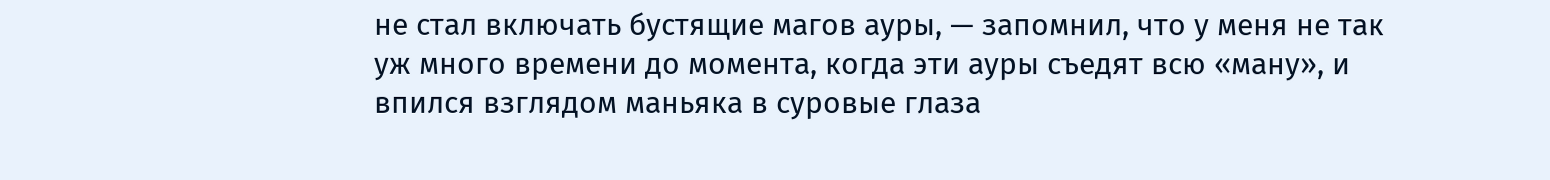не стал включать бустящие магов ауры, — запомнил, что у меня не так уж много времени до момента, когда эти ауры съедят всю «ману», и впился взглядом маньяка в суровые глаза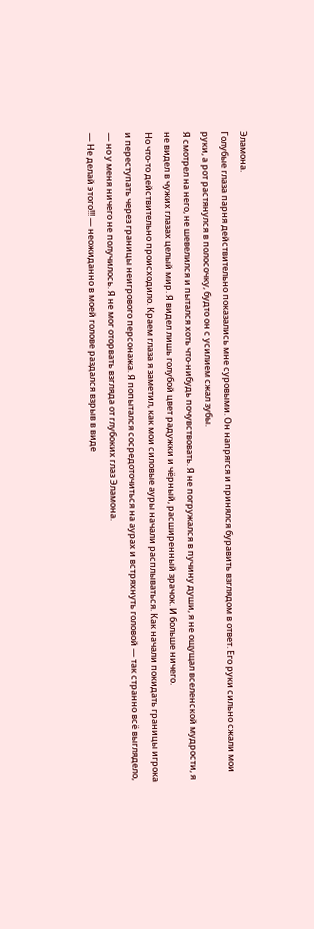Эламона.
Голубые глаза парня действительно показались мне суровыми. Он напрягся и принялся буравить взглядом в ответ. Его руки сильно сжали мои руки, а рот растянулся в полосочку, будто он с усилием сжал зубы.
Я смотрел на него, не шевелился и пытался хоть что-нибудь почувствовать. Я не погружался в пучину души, я не ощущал вселенской мудрости, я не видел в чужих глазах целый мир. Я видел лишь голубой цвет радужки и чёрный, расширенный зрачок. И больше ничего.
Но что-то действительно происходило. Краем глаза я заметил, как мои силовые ауры начали расплываться. Как начали покидать границы игрока и переступать через границы неигрового персонажа. Я попытался сосредоточиться на аурах и встряхнуть головой — так странно всё выглядело, — но у меня ничего не получилось. Я не мог оторвать взгляда от глубоких глаз Эламона.
— Не делай этого!!! — неожиданно в моей голове раздался взрыв в виде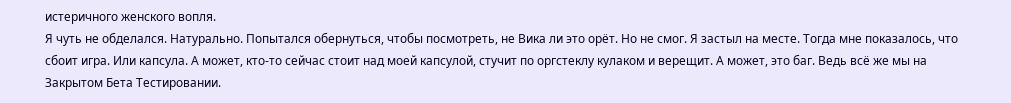истеричного женского вопля.
Я чуть не обделался. Натурально. Попытался обернуться, чтобы посмотреть, не Вика ли это орёт. Но не смог. Я застыл на месте. Тогда мне показалось, что сбоит игра. Или капсула. А может, кто-то сейчас стоит над моей капсулой, стучит по оргстеклу кулаком и верещит. А может, это баг. Ведь всё же мы на Закрытом Бета Тестировании.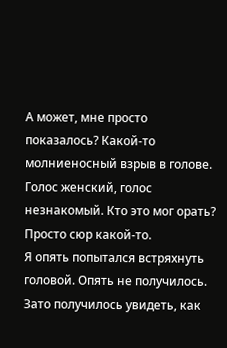А может, мне просто показалось? Какой-то молниеносный взрыв в голове. Голос женский, голос незнакомый. Кто это мог орать? Просто сюр какой-то.
Я опять попытался встряхнуть головой. Опять не получилось. Зато получилось увидеть, как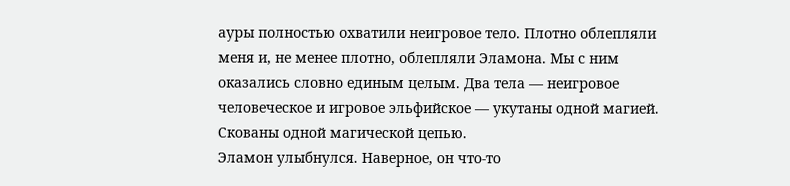ауры полностью охватили неигровое тело. Плотно облепляли меня и, не менее плотно, облепляли Эламона. Мы с ним оказались словно единым целым. Два тела — неигровое человеческое и игровое эльфийское — укутаны одной магией. Скованы одной магической цепью.
Эламон улыбнулся. Наверное, он что-то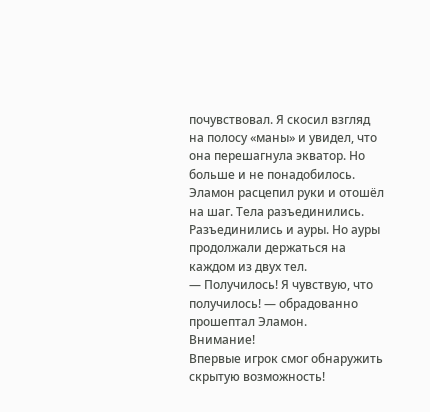почувствовал. Я скосил взгляд на полосу «маны» и увидел, что она перешагнула экватор. Но больше и не понадобилось. Эламон расцепил руки и отошёл на шаг. Тела разъединились. Разъединились и ауры. Но ауры продолжали держаться на каждом из двух тел.
— Получилось! Я чувствую, что получилось! — обрадованно прошептал Эламон.
Внимание!
Впервые игрок смог обнаружить скрытую возможность!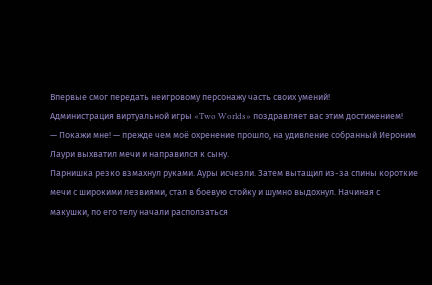Впервые смог передать неигровому персонажу часть своих умений!
Администрация виртуальной игры «Two Worlds» поздравляет вас этим достижением!
— Покажи мне! — прежде чем моё охренение прошло, на удивление собранный Иероним Лаури выхватил мечи и направился к сыну.
Парнишка резко взмахнул руками. Ауры исчезли. Затем вытащил из-за спины короткие мечи с широкими лезвиями, стал в боевую стойку и шумно выдохнул. Начиная с макушки, по его телу начали расползаться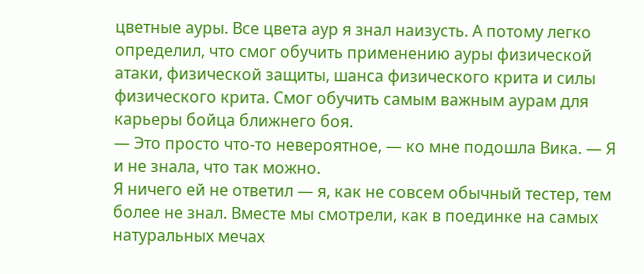цветные ауры. Все цвета аур я знал наизусть. А потому легко определил, что смог обучить применению ауры физической атаки, физической защиты, шанса физического крита и силы физического крита. Смог обучить самым важным аурам для карьеры бойца ближнего боя.
— Это просто что-то невероятное, — ко мне подошла Вика. — Я и не знала, что так можно.
Я ничего ей не ответил — я, как не совсем обычный тестер, тем более не знал. Вместе мы смотрели, как в поединке на самых натуральных мечах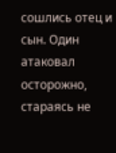сошлись отец и сын. Один атаковал осторожно, стараясь не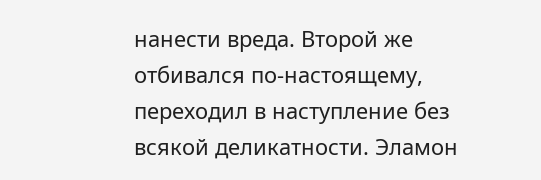нанести вреда. Второй же отбивался по-настоящему, переходил в наступление без всякой деликатности. Эламон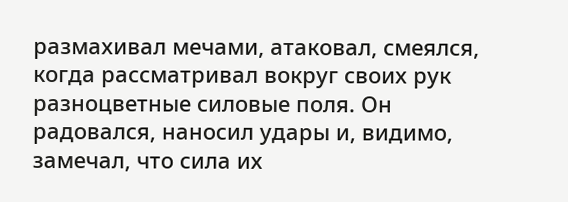размахивал мечами, атаковал, смеялся, когда рассматривал вокруг своих рук разноцветные силовые поля. Он радовался, наносил удары и, видимо, замечал, что сила их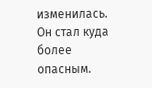изменилась. Он стал куда более опасным.